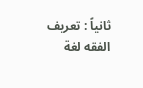ثانياً : تعريف الفقه لغة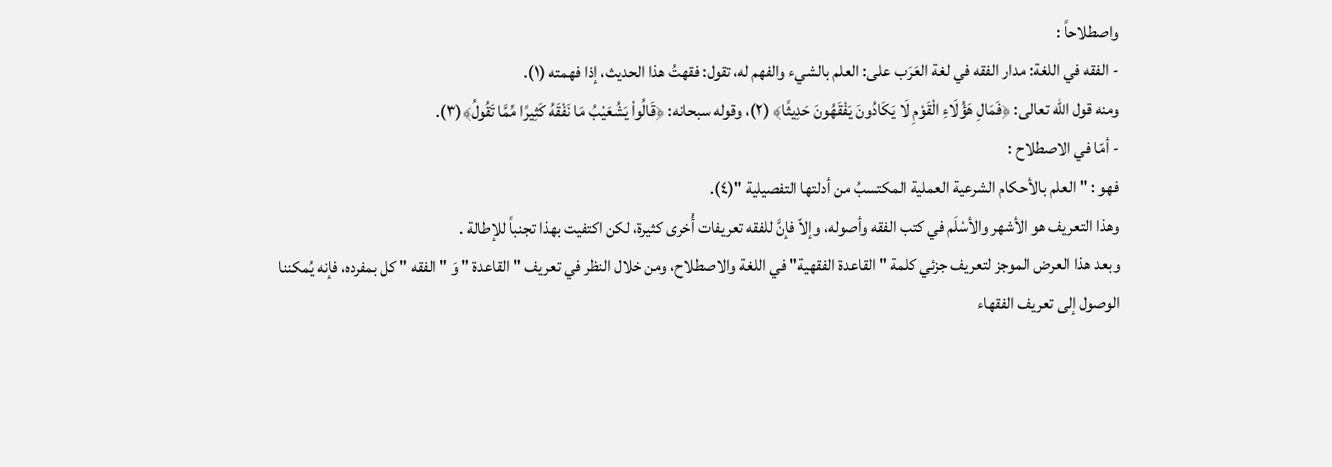واصطلاحاً :
- الفقه في اللغة: مدار الفقه في لغة العَرَب على: العلم بالشيء والفهم له، تقول: فقهتُ هذا الحديث، إذا فهمته (١).
ومنه قول الله تعالى: ﴿فَمَالِ هَؤُلَاءِ الْقَوْمِ لَا يَكَادُونَ يَفْقَهُونَ حَدِيثًا﴾ (٢)، وقوله سبحانه: ﴿قَالُواْ يَشُعَيْبُ مَا نَفْقَهُ كَثِيرًا مِّمَّا تَقُولُ﴾(٣).
- أمّا في الاصطلاح :
فهو : " العلم بالأحكام الشرعية العملية المكتسبُ من أدلتها التفصيلية "(٤).
وهذا التعريف هو الأشهر والأسْلَم في كتب الفقه وأصوله، وإلاّ فإنَّ للفقه تعريفات أُخرى كثيرة، لكن اكتفيت بهذا تجنباً للإطالة .
وبعد هذا العرض الموجز لتعريف جزئي كلمة " القاعدة الفقهية" في اللغة والاصطلاح، ومن خلال النظر في تعريف " القاعدة " وَ " الفقه " كل بمفرده، فإنه يُمكننا الوصول إلى تعريف الفقهاء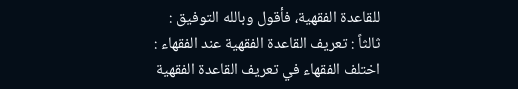للقاعدة الفقهية، فأقول وبالله التوفيق :
ثالثاً : تعريف القاعدة الفقهية عند الفقهاء :
اختلف الفقهاء في تعريف القاعدة الفقهية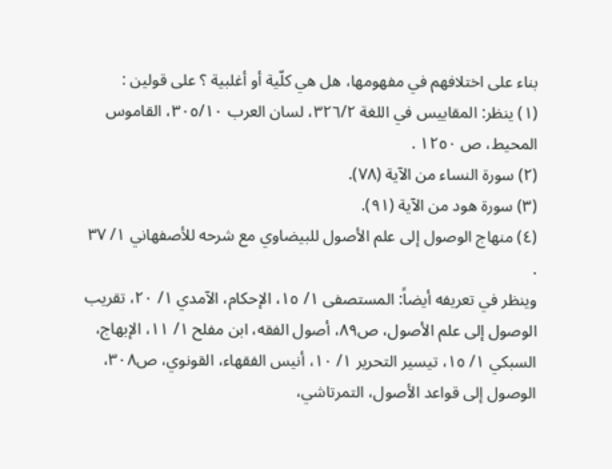بناء على اختلافهم في مفهومها، هل هي كلّية أو أغلبية ؟ على قولين :
(١) ينظر: المقاييس في اللغة ٣٢٦/٢، لسان العرب ٣٠٥/١٠، القاموس المحيط، ص ١٢٥٠ .
(٢) سورة النساء من الآية (٧٨).
(٣) سورة هود من الآية (٩١).
(٤) منهاج الوصول إلى علم الأصول للبيضاوي مع شرحه للأصفهاني ١/ ٣٧ .
وينظر في تعريفه أيضاً: المستصفى ١/ ١٥، الإحكام، الآمدي ١/ ٢٠، تقريب الوصول إلى علم الأصول، ص٨٩، أصول الفقه، ابن مفلح ١/ ١١، الإبهاج، السبكي ١/ ١٥، تيسير التحرير ١/ ١٠، أنيس الفقهاء، القونوي، ص٣٠٨، الوصول إلى قواعد الأصول، التمرتاشي،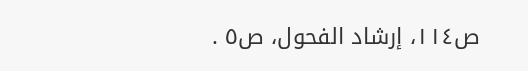ص١١٤، إرشاد الفحول، ص٥ .